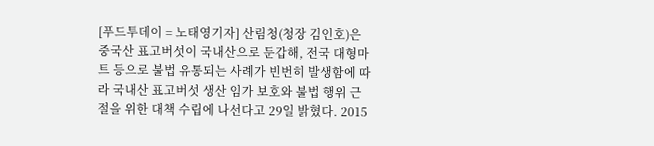[푸드투데이 = 노태영기자] 산림청(청장 김인호)은 중국산 표고버섯이 국내산으로 둔갑해, 전국 대형마트 등으로 불법 유통되는 사례가 빈번히 발생함에 따라 국내산 표고버섯 생산 임가 보호와 불법 행위 근절을 위한 대책 수립에 나선다고 29일 밝혔다. 2015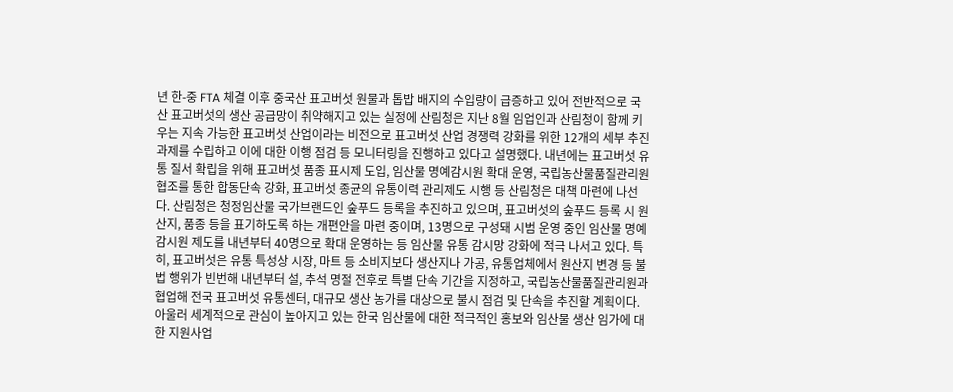년 한-중 FTA 체결 이후 중국산 표고버섯 원물과 톱밥 배지의 수입량이 급증하고 있어 전반적으로 국산 표고버섯의 생산 공급망이 취약해지고 있는 실정에 산림청은 지난 8월 임업인과 산림청이 함께 키우는 지속 가능한 표고버섯 산업이라는 비전으로 표고버섯 산업 경쟁력 강화를 위한 12개의 세부 추진 과제를 수립하고 이에 대한 이행 점검 등 모니터링을 진행하고 있다고 설명했다. 내년에는 표고버섯 유통 질서 확립을 위해 표고버섯 품종 표시제 도입, 임산물 명예감시원 확대 운영, 국립농산물품질관리원 협조를 통한 합동단속 강화, 표고버섯 종균의 유통이력 관리제도 시행 등 산림청은 대책 마련에 나선다. 산림청은 청정임산물 국가브랜드인 숲푸드 등록을 추진하고 있으며, 표고버섯의 숲푸드 등록 시 원산지, 품종 등을 표기하도록 하는 개편안을 마련 중이며, 13명으로 구성돼 시범 운영 중인 임산물 명예감시원 제도를 내년부터 40명으로 확대 운영하는 등 임산물 유통 감시망 강화에 적극 나서고 있다. 특히, 표고버섯은 유통 특성상 시장, 마트 등 소비지보다 생산지나 가공, 유통업체에서 원산지 변경 등 불법 행위가 빈번해 내년부터 설, 추석 명절 전후로 특별 단속 기간을 지정하고, 국립농산물품질관리원과 협업해 전국 표고버섯 유통센터, 대규모 생산 농가를 대상으로 불시 점검 및 단속을 추진할 계획이다. 아울러 세계적으로 관심이 높아지고 있는 한국 임산물에 대한 적극적인 홍보와 임산물 생산 임가에 대한 지원사업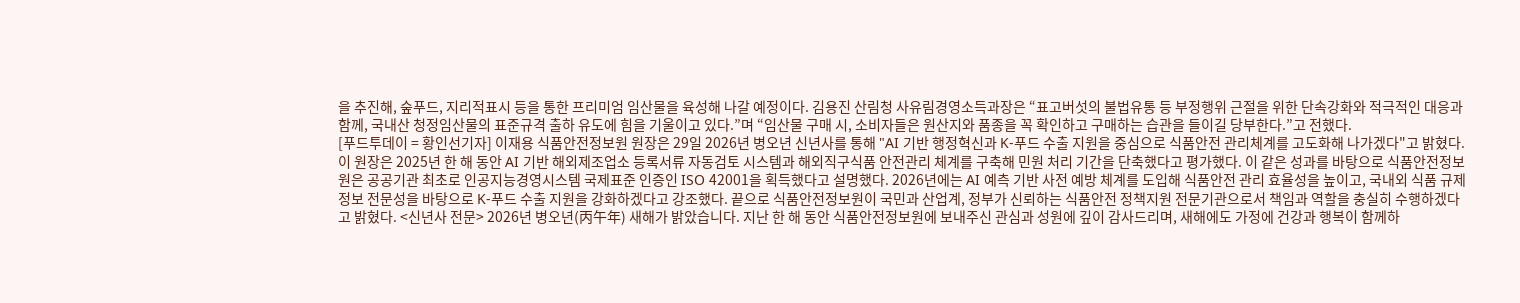을 추진해, 숲푸드, 지리적표시 등을 통한 프리미엄 임산물을 육성해 나갈 예정이다. 김용진 산림청 사유림경영소득과장은 “표고버섯의 불법유통 등 부정행위 근절을 위한 단속강화와 적극적인 대응과 함께, 국내산 청정임산물의 표준규격 출하 유도에 힘을 기울이고 있다.”며 “임산물 구매 시, 소비자들은 원산지와 품종을 꼭 확인하고 구매하는 습관을 들이길 당부한다.”고 전했다.
[푸드투데이 = 황인선기자] 이재용 식품안전정보원 원장은 29일 2026년 병오년 신년사를 통해 "AI 기반 행정혁신과 K-푸드 수출 지원을 중심으로 식품안전 관리체계를 고도화해 나가겠다"고 밝혔다. 이 원장은 2025년 한 해 동안 AI 기반 해외제조업소 등록서류 자동검토 시스템과 해외직구식품 안전관리 체계를 구축해 민원 처리 기간을 단축했다고 평가했다. 이 같은 성과를 바탕으로 식품안전정보원은 공공기관 최초로 인공지능경영시스템 국제표준 인증인 ISO 42001을 획득했다고 설명했다. 2026년에는 AI 예측 기반 사전 예방 체계를 도입해 식품안전 관리 효율성을 높이고, 국내외 식품 규제 정보 전문성을 바탕으로 K-푸드 수출 지원을 강화하겠다고 강조했다. 끝으로 식품안전정보원이 국민과 산업계, 정부가 신뢰하는 식품안전 정책지원 전문기관으로서 책임과 역할을 충실히 수행하겠다고 밝혔다. <신년사 전문> 2026년 병오년(丙午年) 새해가 밝았습니다. 지난 한 해 동안 식품안전정보원에 보내주신 관심과 성원에 깊이 감사드리며, 새해에도 가정에 건강과 행복이 함께하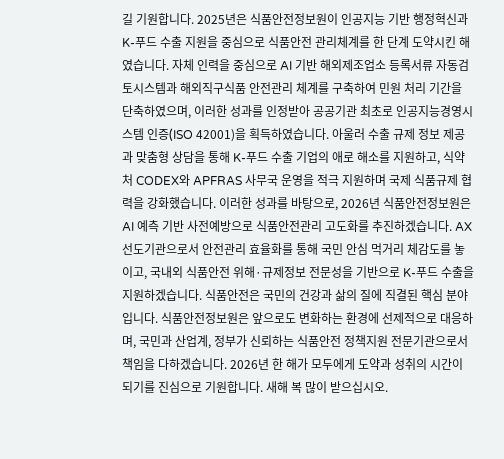길 기원합니다. 2025년은 식품안전정보원이 인공지능 기반 행정혁신과 K-푸드 수출 지원을 중심으로 식품안전 관리체계를 한 단계 도약시킨 해였습니다. 자체 인력을 중심으로 AI 기반 해외제조업소 등록서류 자동검토시스템과 해외직구식품 안전관리 체계를 구축하여 민원 처리 기간을 단축하였으며, 이러한 성과를 인정받아 공공기관 최초로 인공지능경영시스템 인증(ISO 42001)을 획득하였습니다. 아울러 수출 규제 정보 제공과 맞춤형 상담을 통해 K-푸드 수출 기업의 애로 해소를 지원하고, 식약처 CODEX와 APFRAS 사무국 운영을 적극 지원하며 국제 식품규제 협력을 강화했습니다. 이러한 성과를 바탕으로, 2026년 식품안전정보원은 AI 예측 기반 사전예방으로 식품안전관리 고도화를 추진하겠습니다. AX 선도기관으로서 안전관리 효율화를 통해 국민 안심 먹거리 체감도를 놓이고, 국내외 식품안전 위해·규제정보 전문성을 기반으로 K-푸드 수출을 지원하겠습니다. 식품안전은 국민의 건강과 삶의 질에 직결된 핵심 분야입니다. 식품안전정보원은 앞으로도 변화하는 환경에 선제적으로 대응하며, 국민과 산업계, 정부가 신뢰하는 식품안전 정책지원 전문기관으로서 책임을 다하겠습니다. 2026년 한 해가 모두에게 도약과 성취의 시간이 되기를 진심으로 기원합니다. 새해 복 많이 받으십시오.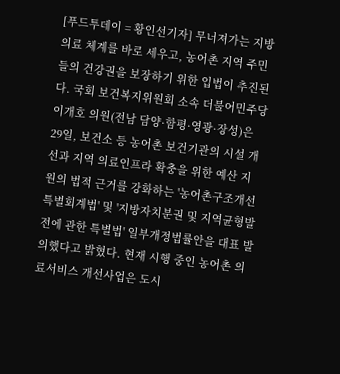[푸드투데이 = 황인선기자] 무너져가는 지방 의료 체계를 바로 세우고, 농어촌 지역 주민들의 건강권을 보장하기 위한 입법이 추진된다. 국회 보건복지위원회 소속 더불어민주당 이개호 의원(전남 담양·함평·영광·장성)은 29일, 보건소 등 농어촌 보건기관의 시설 개선과 지역 의료인프라 확충을 위한 예산 지원의 법적 근거를 강화하는 '농어촌구조개선 특별회계법' 및 '지방자치분권 및 지역균형발전에 관한 특별법' 일부개정법률안을 대표 발의했다고 밝혔다. 현재 시행 중인 농어촌 의료서비스 개선사업은 도시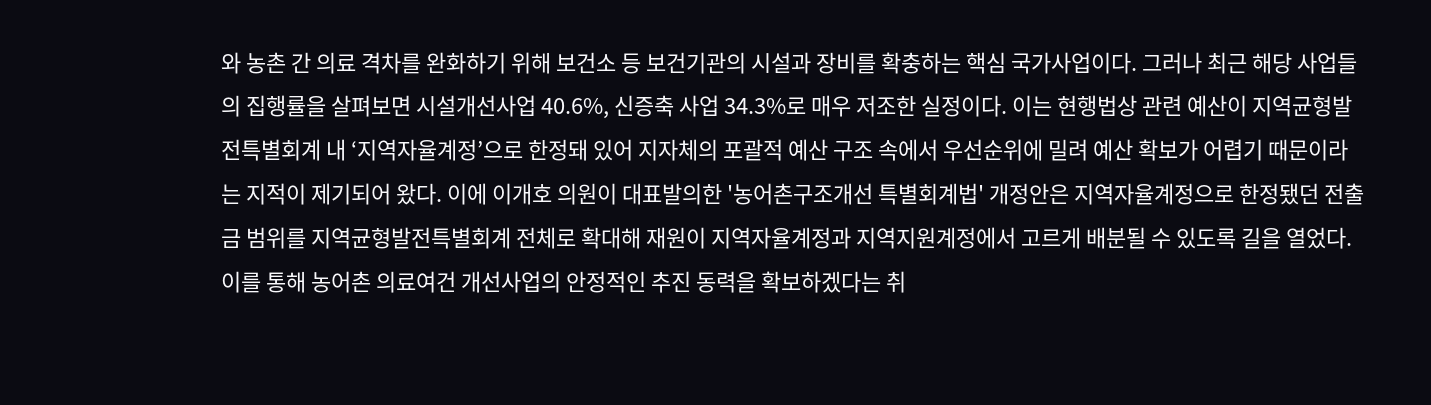와 농촌 간 의료 격차를 완화하기 위해 보건소 등 보건기관의 시설과 장비를 확충하는 핵심 국가사업이다. 그러나 최근 해당 사업들의 집행률을 살펴보면 시설개선사업 40.6%, 신증축 사업 34.3%로 매우 저조한 실정이다. 이는 현행법상 관련 예산이 지역균형발전특별회계 내 ‘지역자율계정’으로 한정돼 있어 지자체의 포괄적 예산 구조 속에서 우선순위에 밀려 예산 확보가 어렵기 때문이라는 지적이 제기되어 왔다. 이에 이개호 의원이 대표발의한 '농어촌구조개선 특별회계법' 개정안은 지역자율계정으로 한정됐던 전출금 범위를 지역균형발전특별회계 전체로 확대해 재원이 지역자율계정과 지역지원계정에서 고르게 배분될 수 있도록 길을 열었다. 이를 통해 농어촌 의료여건 개선사업의 안정적인 추진 동력을 확보하겠다는 취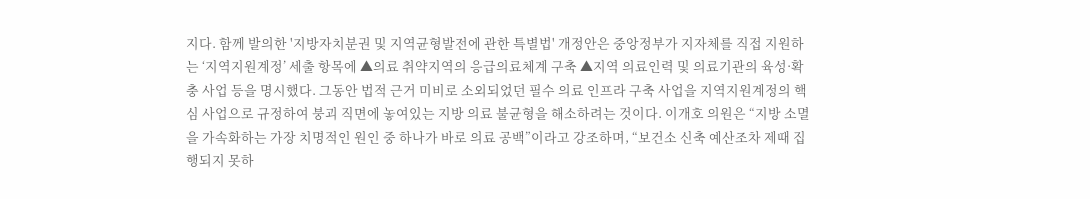지다. 함께 발의한 '지방자치분권 및 지역균형발전에 관한 특별법' 개정안은 중앙정부가 지자체를 직접 지원하는 ‘지역지원계정’ 세출 항목에 ▲의료 취약지역의 응급의료체계 구축 ▲지역 의료인력 및 의료기관의 육성·확충 사업 등을 명시했다. 그동안 법적 근거 미비로 소외되었던 필수 의료 인프라 구축 사업을 지역지원계정의 핵심 사업으로 규정하여 붕괴 직면에 놓여있는 지방 의료 불균형을 해소하려는 것이다. 이개호 의원은 “지방 소멸을 가속화하는 가장 치명적인 원인 중 하나가 바로 의료 공백”이라고 강조하며, “보건소 신축 예산조차 제때 집행되지 못하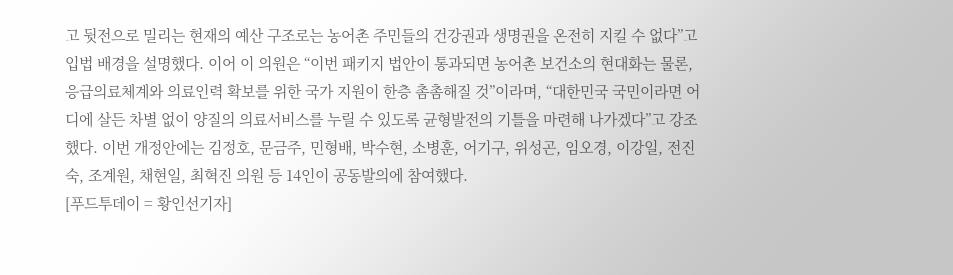고 뒷전으로 밀리는 현재의 예산 구조로는 농어촌 주민들의 건강권과 생명권을 온전히 지킬 수 없다”고 입법 배경을 설명했다. 이어 이 의원은 “이번 패키지 법안이 통과되면 농어촌 보건소의 현대화는 물론, 응급의료체계와 의료인력 확보를 위한 국가 지원이 한층 촘촘해질 것”이라며, “대한민국 국민이라면 어디에 살든 차별 없이 양질의 의료서비스를 누릴 수 있도록 균형발전의 기틀을 마련해 나가겠다”고 강조했다. 이번 개정안에는 김정호, 문금주, 민형배, 박수현, 소병훈, 어기구, 위성곤, 임오경, 이강일, 전진숙, 조계원, 채현일, 최혁진 의원 등 14인이 공동발의에 참여했다.
[푸드투데이 = 황인선기자]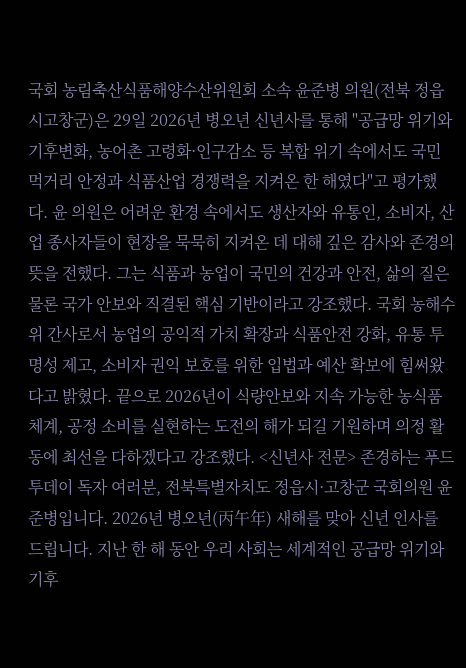국회 농림축산식품해양수산위원회 소속 윤준병 의원(전북 정읍시고창군)은 29일 2026년 병오년 신년사를 통해 "공급망 위기와 기후변화, 농어촌 고령화·인구감소 등 복합 위기 속에서도 국민 먹거리 안정과 식품산업 경쟁력을 지켜온 한 해였다"고 평가했다. 윤 의원은 어려운 환경 속에서도 생산자와 유통인, 소비자, 산업 종사자들이 현장을 묵묵히 지켜온 데 대해 깊은 감사와 존경의 뜻을 전했다. 그는 식품과 농업이 국민의 건강과 안전, 삶의 질은 물론 국가 안보와 직결된 핵심 기반이라고 강조했다. 국회 농해수위 간사로서 농업의 공익적 가치 확장과 식품안전 강화, 유통 투명성 제고, 소비자 권익 보호를 위한 입법과 예산 확보에 힘써왔다고 밝혔다. 끝으로 2026년이 식량안보와 지속 가능한 농식품 체계, 공정 소비를 실현하는 도전의 해가 되길 기원하며 의정 활동에 최선을 다하겠다고 강조했다. <신년사 전문> 존경하는 푸드투데이 독자 여러분, 전북특별자치도 정읍시·고창군 국회의원 윤준병입니다. 2026년 병오년(丙午年) 새해를 맞아 신년 인사를 드립니다. 지난 한 해 동안 우리 사회는 세계적인 공급망 위기와 기후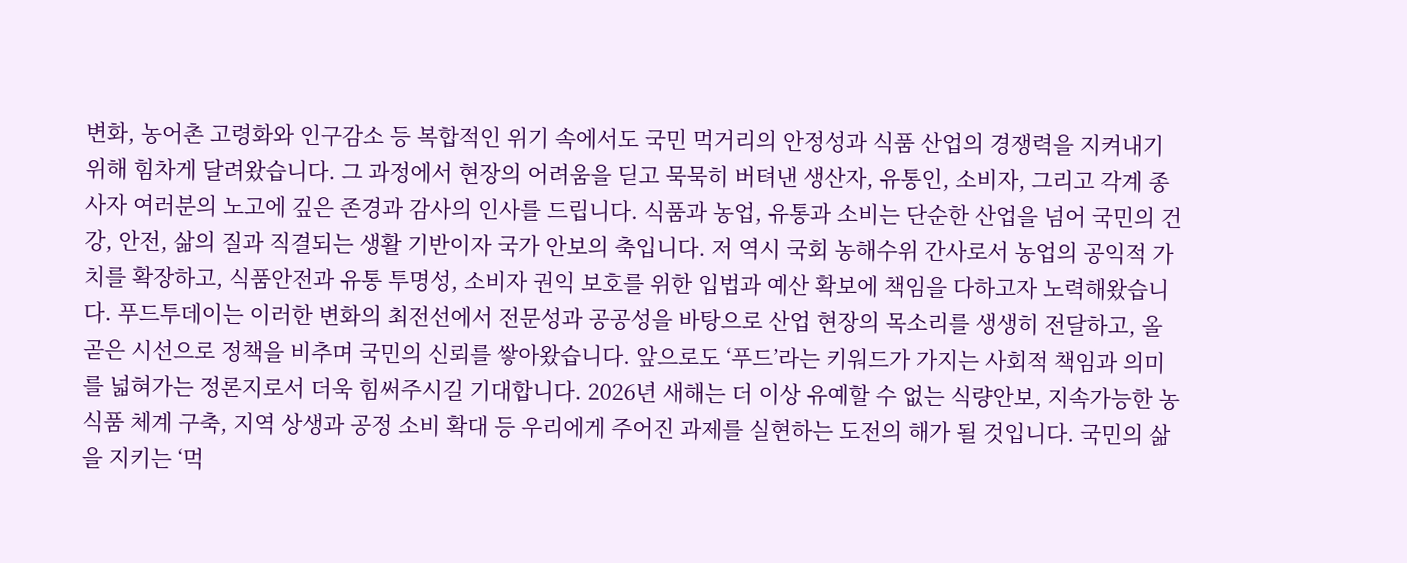변화, 농어촌 고령화와 인구감소 등 복합적인 위기 속에서도 국민 먹거리의 안정성과 식품 산업의 경쟁력을 지켜내기 위해 힘차게 달려왔습니다. 그 과정에서 현장의 어려움을 딛고 묵묵히 버텨낸 생산자, 유통인, 소비자, 그리고 각계 종사자 여러분의 노고에 깊은 존경과 감사의 인사를 드립니다. 식품과 농업, 유통과 소비는 단순한 산업을 넘어 국민의 건강, 안전, 삶의 질과 직결되는 생활 기반이자 국가 안보의 축입니다. 저 역시 국회 농해수위 간사로서 농업의 공익적 가치를 확장하고, 식품안전과 유통 투명성, 소비자 권익 보호를 위한 입법과 예산 확보에 책임을 다하고자 노력해왔습니다. 푸드투데이는 이러한 변화의 최전선에서 전문성과 공공성을 바탕으로 산업 현장의 목소리를 생생히 전달하고, 올곧은 시선으로 정책을 비추며 국민의 신뢰를 쌓아왔습니다. 앞으로도 ‘푸드’라는 키워드가 가지는 사회적 책임과 의미를 넓혀가는 정론지로서 더욱 힘써주시길 기대합니다. 2026년 새해는 더 이상 유예할 수 없는 식량안보, 지속가능한 농식품 체계 구축, 지역 상생과 공정 소비 확대 등 우리에게 주어진 과제를 실현하는 도전의 해가 될 것입니다. 국민의 삶을 지키는 ‘먹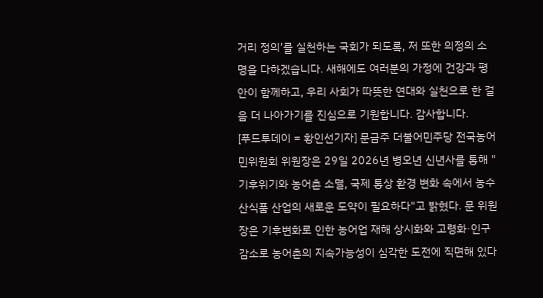거리 정의’를 실천하는 국회가 되도록, 저 또한 의정의 소명을 다하겠습니다. 새해에도 여러분의 가정에 건강과 평안이 함께하고, 우리 사회가 따뜻한 연대와 실천으로 한 걸음 더 나아가기를 진심으로 기원합니다. 감사합니다.
[푸드투데이 = 황인선기자] 문금주 더불어민주당 전국농어민위원회 위원장은 29일 2026년 병오년 신년사를 통해 "기후위기와 농어촌 소멸, 국제 통상 환경 변화 속에서 농수산식품 산업의 새로운 도약이 필요하다"고 밝혔다. 문 위원장은 기후변화로 인한 농어업 재해 상시화와 고령화·인구 감소로 농어촌의 지속가능성이 심각한 도전에 직면해 있다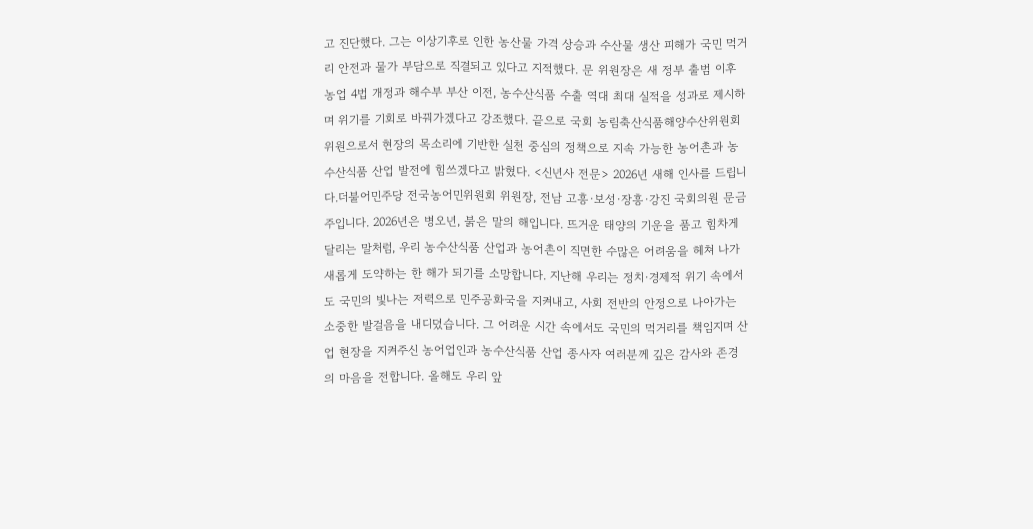고 진단했다. 그는 이상기후로 인한 농산물 가격 상승과 수산물 생산 피해가 국민 먹거리 안전과 물가 부담으로 직결되고 있다고 지적했다. 문 위원장은 새 정부 출범 이후 농업 4법 개정과 해수부 부산 이전, 농수산식품 수출 역대 최대 실적을 성과로 제시하며 위기를 기회로 바꿔가겠다고 강조했다. 끝으로 국회 농림축산식품해양수산위원회 위원으로서 현장의 목소리에 기반한 실천 중심의 정책으로 지속 가능한 농어촌과 농수산식품 산업 발전에 힘쓰겠다고 밝혔다. <신년사 전문> 2026년 새해 인사를 드립니다.더불어민주당 전국농어민위원회 위원장, 전남 고흥·보성·장흥·강진 국회의원 문금주입니다. 2026년은 병오년, 붉은 말의 해입니다. 뜨거운 태양의 기운을 품고 힘차게 달리는 말처럼, 우리 농수산식품 산업과 농어촌이 직면한 수많은 어려움을 헤쳐 나가 새롭게 도약하는 한 해가 되기를 소망합니다. 지난해 우리는 정치·경제적 위기 속에서도 국민의 빛나는 저력으로 민주공화국을 지켜내고, 사회 전반의 안정으로 나아가는 소중한 발걸음을 내디뎠습니다. 그 어려운 시간 속에서도 국민의 먹거리를 책임지며 산업 현장을 지켜주신 농어업인과 농수산식품 산업 종사자 여러분께 깊은 감사와 존경의 마음을 전합니다. 올해도 우리 앞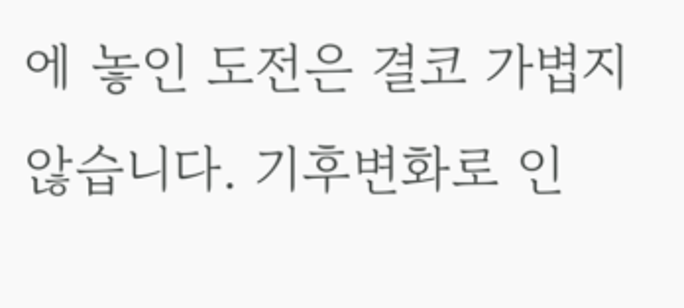에 놓인 도전은 결코 가볍지 않습니다. 기후변화로 인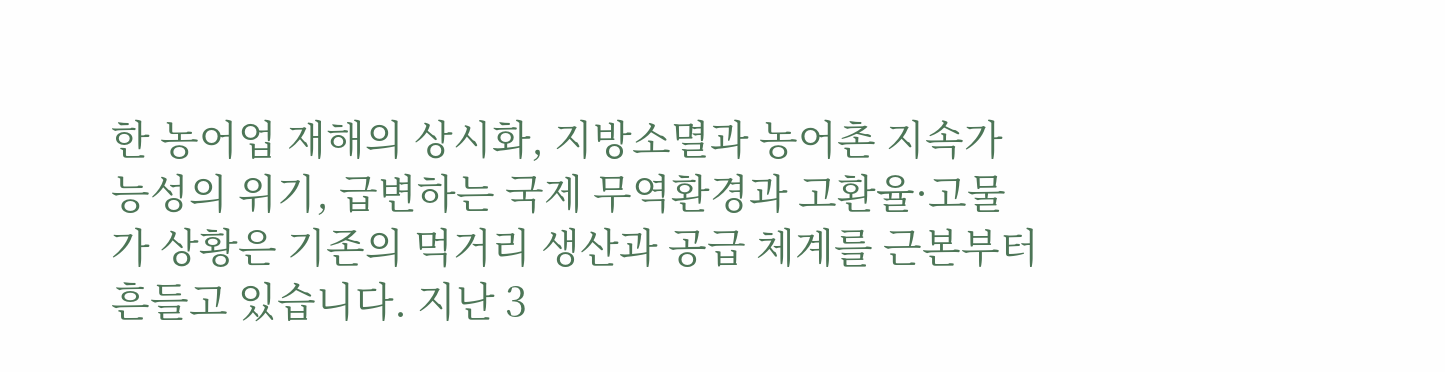한 농어업 재해의 상시화, 지방소멸과 농어촌 지속가능성의 위기, 급변하는 국제 무역환경과 고환율·고물가 상황은 기존의 먹거리 생산과 공급 체계를 근본부터 흔들고 있습니다. 지난 3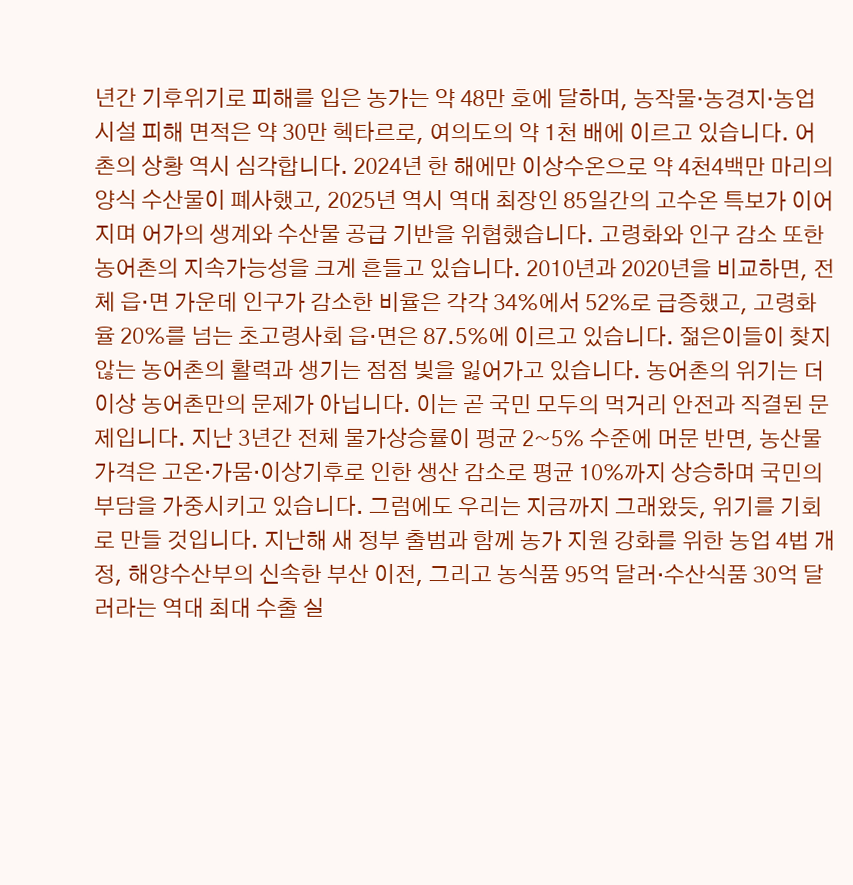년간 기후위기로 피해를 입은 농가는 약 48만 호에 달하며, 농작물·농경지·농업시설 피해 면적은 약 30만 헥타르로, 여의도의 약 1천 배에 이르고 있습니다. 어촌의 상황 역시 심각합니다. 2024년 한 해에만 이상수온으로 약 4천4백만 마리의 양식 수산물이 폐사했고, 2025년 역시 역대 최장인 85일간의 고수온 특보가 이어지며 어가의 생계와 수산물 공급 기반을 위협했습니다. 고령화와 인구 감소 또한 농어촌의 지속가능성을 크게 흔들고 있습니다. 2010년과 2020년을 비교하면, 전체 읍·면 가운데 인구가 감소한 비율은 각각 34%에서 52%로 급증했고, 고령화율 20%를 넘는 초고령사회 읍·면은 87.5%에 이르고 있습니다. 젊은이들이 찾지 않는 농어촌의 활력과 생기는 점점 빛을 잃어가고 있습니다. 농어촌의 위기는 더 이상 농어촌만의 문제가 아닙니다. 이는 곧 국민 모두의 먹거리 안전과 직결된 문제입니다. 지난 3년간 전체 물가상승률이 평균 2~5% 수준에 머문 반면, 농산물 가격은 고온·가뭄·이상기후로 인한 생산 감소로 평균 10%까지 상승하며 국민의 부담을 가중시키고 있습니다. 그럼에도 우리는 지금까지 그래왔듯, 위기를 기회로 만들 것입니다. 지난해 새 정부 출범과 함께 농가 지원 강화를 위한 농업 4법 개정, 해양수산부의 신속한 부산 이전, 그리고 농식품 95억 달러·수산식품 30억 달러라는 역대 최대 수출 실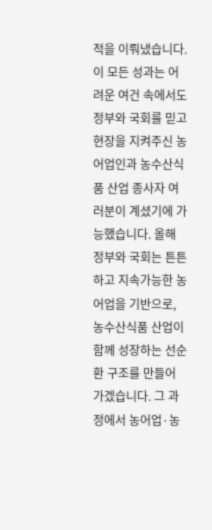적을 이뤄냈습니다. 이 모든 성과는 어려운 여건 속에서도 정부와 국회를 믿고 현장을 지켜주신 농어업인과 농수산식품 산업 종사자 여러분이 계셨기에 가능했습니다. 올해 정부와 국회는 튼튼하고 지속가능한 농어업을 기반으로, 농수산식품 산업이 함께 성장하는 선순환 구조를 만들어 가겠습니다. 그 과정에서 농어업·농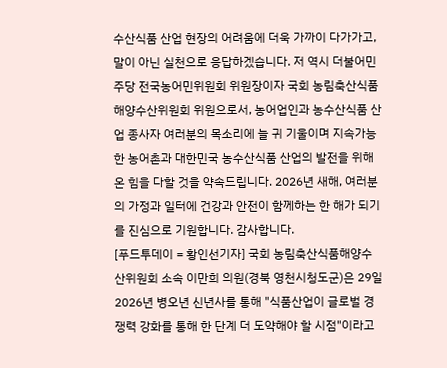수산식품 산업 현장의 어려움에 더욱 가까이 다가가고, 말이 아닌 실천으로 응답하겠습니다. 저 역시 더불어민주당 전국농어민위원회 위원장이자 국회 농림축산식품해양수산위원회 위원으로서, 농어업인과 농수산식품 산업 종사자 여러분의 목소리에 늘 귀 기울이며 지속가능한 농어촌과 대한민국 농수산식품 산업의 발전을 위해 온 힘을 다할 것을 약속드립니다. 2026년 새해, 여러분의 가정과 일터에 건강과 안전이 함께하는 한 해가 되기를 진심으로 기원합니다. 감사합니다.
[푸드투데이 = 황인선기자] 국회 농림축산식품해양수산위원회 소속 이만희 의원(경북 영천시청도군)은 29일 2026년 병오년 신년사를 통해 "식품산업이 글로벌 경쟁력 강화를 통해 한 단계 더 도약해야 할 시점"이라고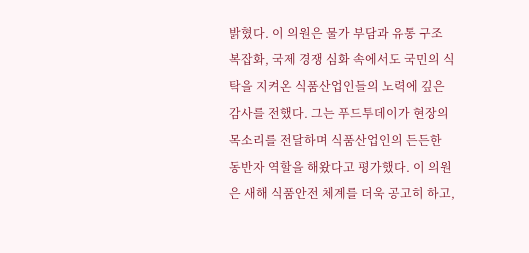밝혔다. 이 의원은 물가 부담과 유통 구조 복잡화, 국제 경쟁 심화 속에서도 국민의 식탁을 지켜온 식품산업인들의 노력에 깊은 감사를 전했다. 그는 푸드투데이가 현장의 목소리를 전달하며 식품산업인의 든든한 동반자 역할을 해왔다고 평가했다. 이 의원은 새해 식품안전 체계를 더욱 공고히 하고,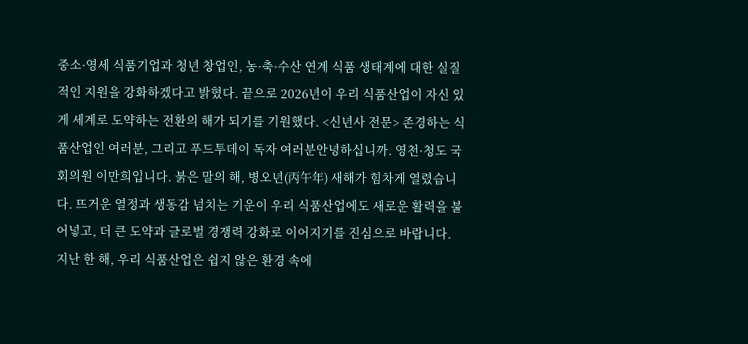중소·영세 식품기업과 청년 창업인, 농·축·수산 연계 식품 생태계에 대한 실질적인 지원을 강화하겠다고 밝혔다. 끝으로 2026년이 우리 식품산업이 자신 있게 세계로 도약하는 전환의 해가 되기를 기원했다. <신년사 전문> 존경하는 식품산업인 여러분, 그리고 푸드투데이 독자 여러분안녕하십니까. 영천·청도 국회의원 이만희입니다. 붉은 말의 해, 병오년(丙午年) 새해가 힘차게 열렸습니다. 뜨거운 열정과 생동감 넘치는 기운이 우리 식품산업에도 새로운 활력을 불어넣고, 더 큰 도약과 글로벌 경쟁력 강화로 이어지기를 진심으로 바랍니다. 지난 한 해, 우리 식품산업은 쉽지 않은 환경 속에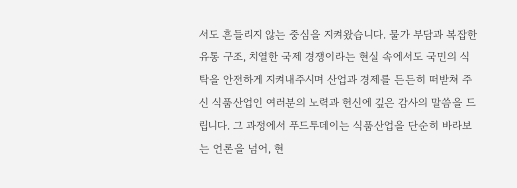서도 흔들리지 않는 중심을 지켜왔습니다. 물가 부담과 복잡한 유통 구조, 치열한 국제 경쟁이라는 현실 속에서도 국민의 식탁을 안전하게 지켜내주시며 산업과 경제를 든든히 떠받쳐 주신 식품산업인 여러분의 노력과 헌신에 깊은 감사의 말씀을 드립니다. 그 과정에서 푸드투데이는 식품산업을 단순히 바라보는 언론을 넘어, 현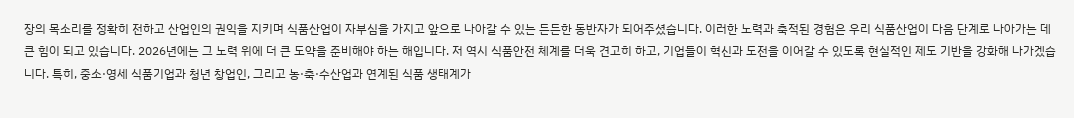장의 목소리를 정확히 전하고 산업인의 권익을 지키며 식품산업이 자부심을 가지고 앞으로 나아갈 수 있는 든든한 동반자가 되어주셨습니다. 이러한 노력과 축적된 경험은 우리 식품산업이 다음 단계로 나아가는 데 큰 힘이 되고 있습니다. 2026년에는 그 노력 위에 더 큰 도약을 준비해야 하는 해입니다. 저 역시 식품안전 체계를 더욱 견고히 하고, 기업들이 혁신과 도전을 이어갈 수 있도록 현실적인 제도 기반을 강화해 나가겠습니다. 특히, 중소·영세 식품기업과 청년 창업인, 그리고 농·축·수산업과 연계된 식품 생태계가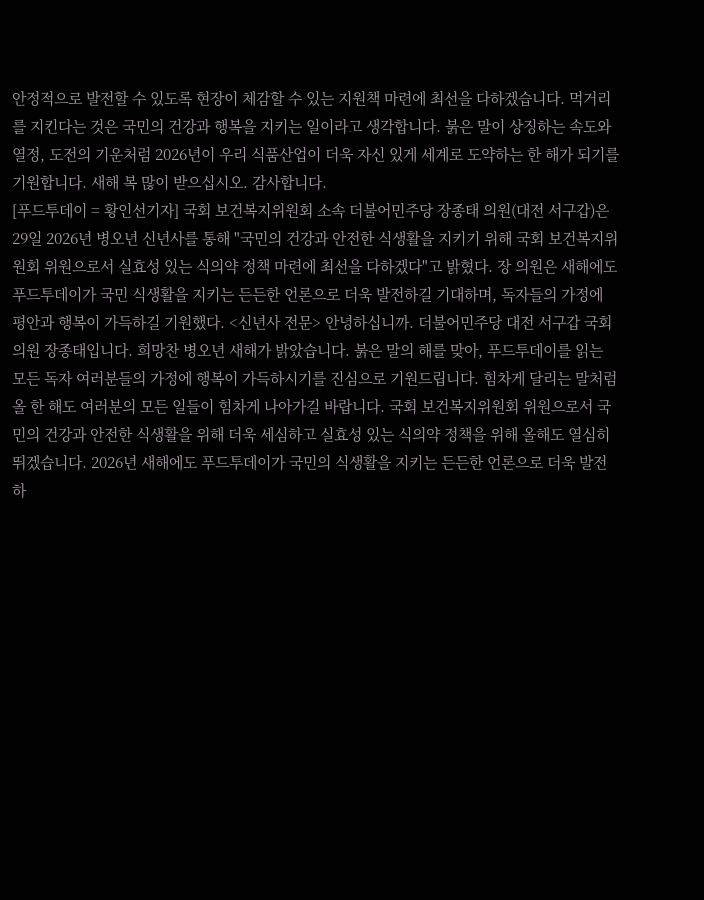안정적으로 발전할 수 있도록 현장이 체감할 수 있는 지원책 마련에 최선을 다하겠습니다. 먹거리를 지킨다는 것은 국민의 건강과 행복을 지키는 일이라고 생각합니다. 붉은 말이 상징하는 속도와 열정, 도전의 기운처럼 2026년이 우리 식품산업이 더욱 자신 있게 세계로 도약하는 한 해가 되기를 기원합니다. 새해 복 많이 받으십시오. 감사합니다.
[푸드투데이 = 황인선기자] 국회 보건복지위원회 소속 더불어민주당 장종태 의원(대전 서구갑)은 29일 2026년 병오년 신년사를 통해 "국민의 건강과 안전한 식생활을 지키기 위해 국회 보건복지위원회 위원으로서 실효성 있는 식의약 정책 마련에 최선을 다하겠다"고 밝혔다. 장 의원은 새해에도 푸드투데이가 국민 식생활을 지키는 든든한 언론으로 더욱 발전하길 기대하며, 독자들의 가정에 평안과 행복이 가득하길 기원했다. <신년사 전문> 안녕하십니까. 더불어민주당 대전 서구갑 국회의원 장종태입니다. 희망찬 병오년 새해가 밝았습니다. 붉은 말의 해를 맞아, 푸드투데이를 읽는 모든 독자 여러분들의 가정에 행복이 가득하시기를 진심으로 기원드립니다. 힘차게 달리는 말처럼 올 한 해도 여러분의 모든 일들이 힘차게 나아가길 바랍니다. 국회 보건복지위원회 위원으로서 국민의 건강과 안전한 식생활을 위해 더욱 세심하고 실효성 있는 식의약 정책을 위해 올해도 열심히 뛰겠습니다. 2026년 새해에도 푸드투데이가 국민의 식생활을 지키는 든든한 언론으로 더욱 발전하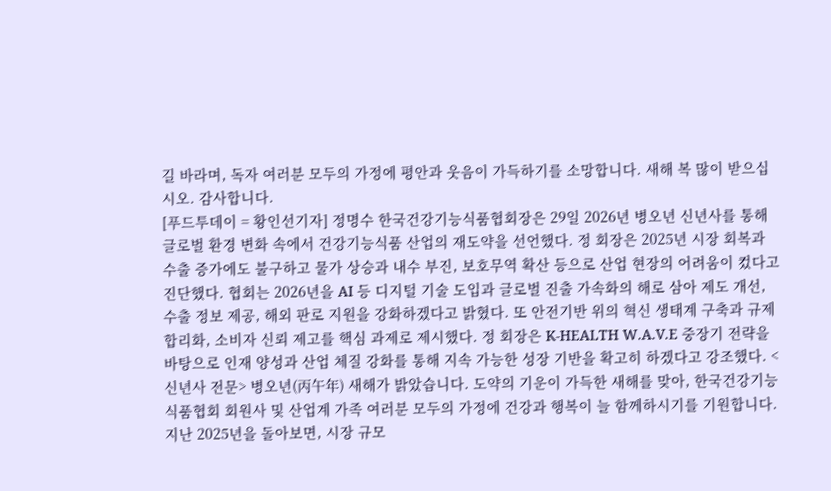길 바라며, 독자 여러분 모두의 가정에 평안과 웃음이 가득하기를 소망합니다. 새해 복 많이 받으십시오. 감사합니다.
[푸드투데이 = 황인선기자] 정명수 한국건강기능식품협회장은 29일 2026년 병오년 신년사를 통해 글로벌 환경 변화 속에서 건강기능식품 산업의 재도약을 선언했다. 정 회장은 2025년 시장 회복과 수출 증가에도 불구하고 물가 상승과 내수 부진, 보호무역 확산 등으로 산업 현장의 어려움이 컸다고 진단했다. 협회는 2026년을 AI 등 디지털 기술 도입과 글로벌 진출 가속화의 해로 삼아 제도 개선, 수출 정보 제공, 해외 판로 지원을 강화하겠다고 밝혔다. 또 안전기반 위의 혁신 생태계 구축과 규제 합리화, 소비자 신뢰 제고를 핵심 과제로 제시했다. 정 회장은 K-HEALTH W.A.V.E 중장기 전략을 바탕으로 인재 양성과 산업 체질 강화를 통해 지속 가능한 성장 기반을 확고히 하겠다고 강조했다. <신년사 전문> 병오년(丙午年) 새해가 밝았습니다. 도약의 기운이 가득한 새해를 맞아, 한국건강기능식품협회 회원사 및 산업계 가족 여러분 모두의 가정에 건강과 행복이 늘 함께하시기를 기원합니다. 지난 2025년을 돌아보면, 시장 규모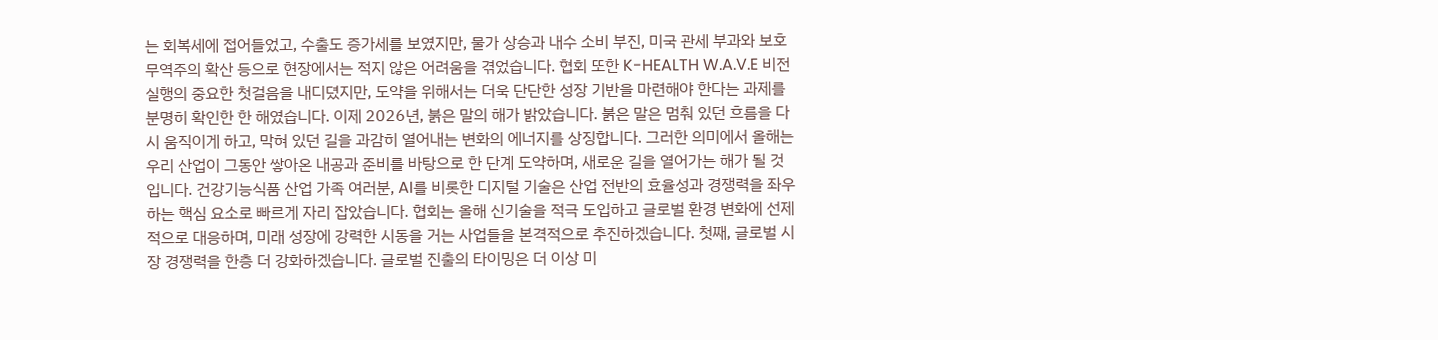는 회복세에 접어들었고, 수출도 증가세를 보였지만, 물가 상승과 내수 소비 부진, 미국 관세 부과와 보호무역주의 확산 등으로 현장에서는 적지 않은 어려움을 겪었습니다. 협회 또한 K-HEALTH W.A.V.E 비전 실행의 중요한 첫걸음을 내디뎠지만, 도약을 위해서는 더욱 단단한 성장 기반을 마련해야 한다는 과제를 분명히 확인한 한 해였습니다. 이제 2026년, 붉은 말의 해가 밝았습니다. 붉은 말은 멈춰 있던 흐름을 다시 움직이게 하고, 막혀 있던 길을 과감히 열어내는 변화의 에너지를 상징합니다. 그러한 의미에서 올해는 우리 산업이 그동안 쌓아온 내공과 준비를 바탕으로 한 단계 도약하며, 새로운 길을 열어가는 해가 될 것입니다. 건강기능식품 산업 가족 여러분, AI를 비롯한 디지털 기술은 산업 전반의 효율성과 경쟁력을 좌우하는 핵심 요소로 빠르게 자리 잡았습니다. 협회는 올해 신기술을 적극 도입하고 글로벌 환경 변화에 선제적으로 대응하며, 미래 성장에 강력한 시동을 거는 사업들을 본격적으로 추진하겠습니다. 첫째, 글로벌 시장 경쟁력을 한층 더 강화하겠습니다. 글로벌 진출의 타이밍은 더 이상 미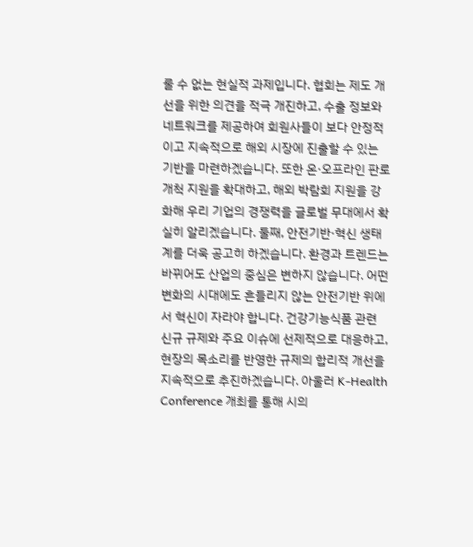룰 수 없는 현실적 과제입니다. 협회는 제도 개선을 위한 의견을 적극 개진하고, 수출 정보와 네트워크를 제공하여 회원사들이 보다 안정적이고 지속적으로 해외 시장에 진출할 수 있는 기반을 마련하겠습니다. 또한 온·오프라인 판로 개척 지원을 확대하고, 해외 박람회 지원을 강화해 우리 기업의 경쟁력을 글로벌 무대에서 확실히 알리겠습니다. 둘째, 안전기반·혁신 생태계를 더욱 공고히 하겠습니다. 환경과 트렌드는 바뀌어도 산업의 중심은 변하지 않습니다. 어떤 변화의 시대에도 흔들리지 않는 안전기반 위에서 혁신이 자라야 합니다. 건강기능식품 관련 신규 규제와 주요 이슈에 선제적으로 대응하고, 현장의 목소리를 반영한 규제의 합리적 개선을 지속적으로 추진하겠습니다. 아울러 K-Health Conference 개최를 통해 시의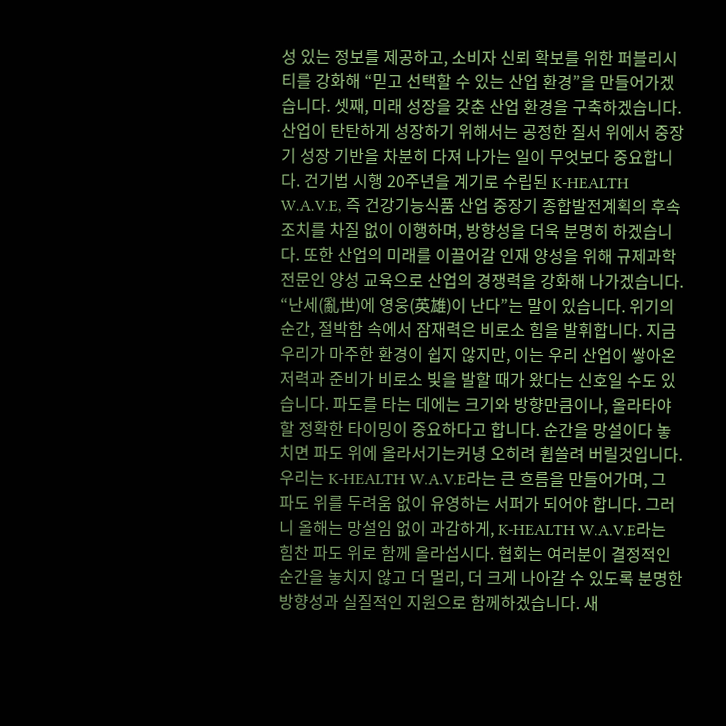성 있는 정보를 제공하고, 소비자 신뢰 확보를 위한 퍼블리시티를 강화해 “믿고 선택할 수 있는 산업 환경”을 만들어가겠습니다. 셋째, 미래 성장을 갖춘 산업 환경을 구축하겠습니다. 산업이 탄탄하게 성장하기 위해서는 공정한 질서 위에서 중장기 성장 기반을 차분히 다져 나가는 일이 무엇보다 중요합니다. 건기법 시행 20주년을 계기로 수립된 K-HEALTH W.A.V.E, 즉 건강기능식품 산업 중장기 종합발전계획의 후속 조치를 차질 없이 이행하며, 방향성을 더욱 분명히 하겠습니다. 또한 산업의 미래를 이끌어갈 인재 양성을 위해 규제과학 전문인 양성 교육으로 산업의 경쟁력을 강화해 나가겠습니다. “난세(亂世)에 영웅(英雄)이 난다”는 말이 있습니다. 위기의 순간, 절박함 속에서 잠재력은 비로소 힘을 발휘합니다. 지금 우리가 마주한 환경이 쉽지 않지만, 이는 우리 산업이 쌓아온 저력과 준비가 비로소 빛을 발할 때가 왔다는 신호일 수도 있습니다. 파도를 타는 데에는 크기와 방향만큼이나, 올라타야 할 정확한 타이밍이 중요하다고 합니다. 순간을 망설이다 놓치면 파도 위에 올라서기는커녕 오히려 휩쓸려 버릴것입니다. 우리는 K-HEALTH W.A.V.E라는 큰 흐름을 만들어가며, 그 파도 위를 두려움 없이 유영하는 서퍼가 되어야 합니다. 그러니 올해는 망설임 없이 과감하게, K-HEALTH W.A.V.E라는 힘찬 파도 위로 함께 올라섭시다. 협회는 여러분이 결정적인 순간을 놓치지 않고 더 멀리, 더 크게 나아갈 수 있도록 분명한 방향성과 실질적인 지원으로 함께하겠습니다. 새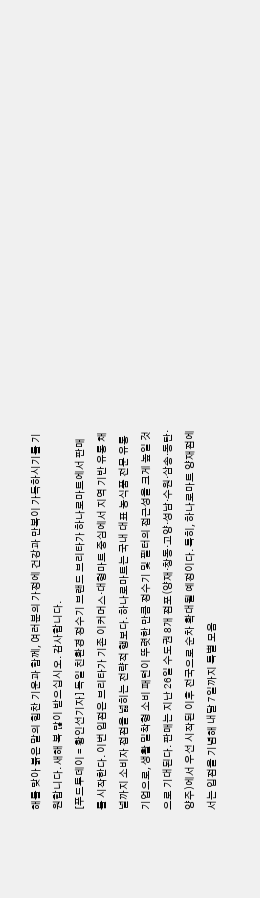해를 맞아 붉은 말의 힘찬 기운과 함께, 여러분의 가정에 건강과 만복이 가득하시기를 기원합니다. 새해 복 많이 받으십시오. 감사합니다.
[푸드투데이 = 황인선기자] 독일 친환경 정수기 브랜드 브리타가 하나로마트에서 판매를 시작한다. 이번 입점은 브리타가 기존 이커머스·대형마트 중심에서 지역 기반 유통 채널까지 소비자 접점을 넓히는 전략적 행보다. 하나로마트는 국내 대표 농식품 전문 유통기업으로, 생활 밀착형 소비 패턴이 뚜렷한 만큼 정수기 및 필터의 접근성을 크게 높일 것으로 기대된다. 판매는 지난 26일 수도권 8개 점포(양재·창동·고양·성남·수원·삼송·동탄·양주)에서 우선 시작된 이후 전국으로 순차 확대될 예정이다. 특히, 하나로마트 양재점에서는 입점을 기념해 내달 7일까지 특별 모음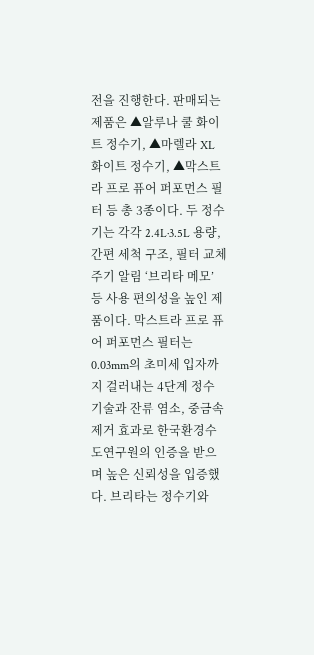전을 진행한다. 판매되는 제품은 ▲알루나 쿨 화이트 정수기, ▲마렐라 XL 화이트 정수기, ▲막스트라 프로 퓨어 퍼포먼스 필터 등 총 3종이다. 두 정수기는 각각 2.4L·3.5L 용량, 간편 세척 구조, 필터 교체 주기 알림 ‘브리타 메모’ 등 사용 편의성을 높인 제품이다. 막스트라 프로 퓨어 퍼포먼스 필터는 0.03mm의 초미세 입자까지 걸러내는 4단계 정수 기술과 잔류 염소, 중금속 제거 효과로 한국환경수도연구원의 인증을 받으며 높은 신뢰성을 입증했다. 브리타는 정수기와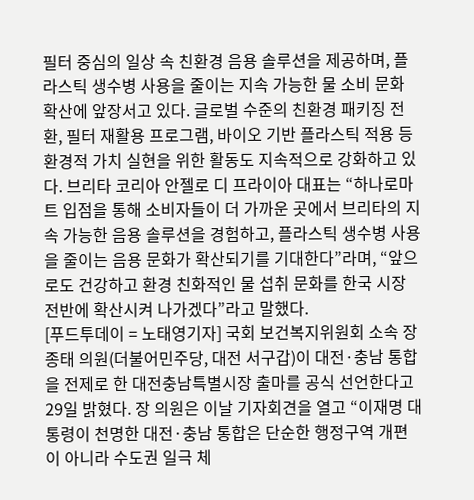필터 중심의 일상 속 친환경 음용 솔루션을 제공하며, 플라스틱 생수병 사용을 줄이는 지속 가능한 물 소비 문화 확산에 앞장서고 있다. 글로벌 수준의 친환경 패키징 전환, 필터 재활용 프로그램, 바이오 기반 플라스틱 적용 등 환경적 가치 실현을 위한 활동도 지속적으로 강화하고 있다. 브리타 코리아 안젤로 디 프라이아 대표는 “하나로마트 입점을 통해 소비자들이 더 가까운 곳에서 브리타의 지속 가능한 음용 솔루션을 경험하고, 플라스틱 생수병 사용을 줄이는 음용 문화가 확산되기를 기대한다”라며, “앞으로도 건강하고 환경 친화적인 물 섭취 문화를 한국 시장 전반에 확산시켜 나가겠다”라고 말했다.
[푸드투데이 = 노태영기자] 국회 보건복지위원회 소속 장종태 의원(더불어민주당, 대전 서구갑)이 대전·충남 통합을 전제로 한 대전충남특별시장 출마를 공식 선언한다고 29일 밝혔다. 장 의원은 이날 기자회견을 열고 “이재명 대통령이 천명한 대전·충남 통합은 단순한 행정구역 개편이 아니라 수도권 일극 체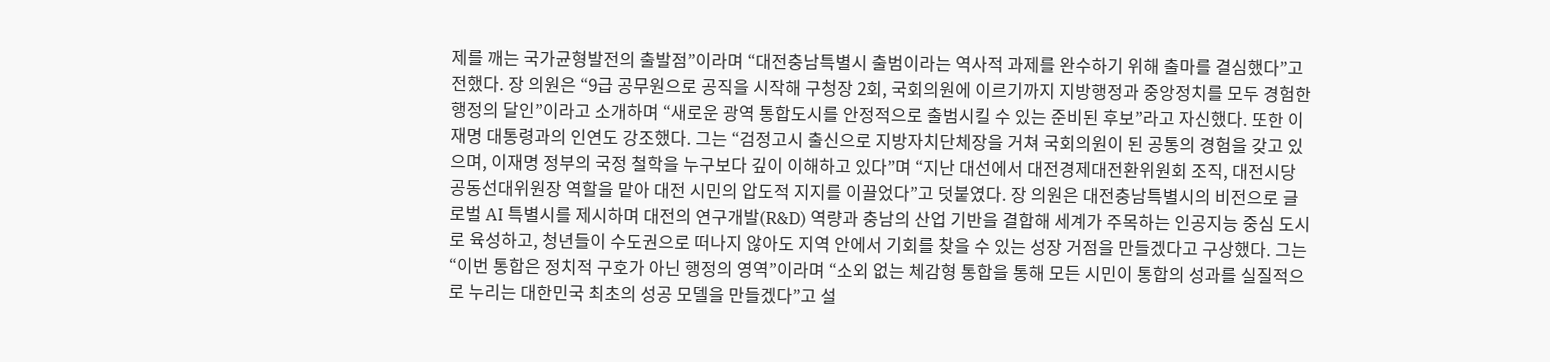제를 깨는 국가균형발전의 출발점”이라며 “대전충남특별시 출범이라는 역사적 과제를 완수하기 위해 출마를 결심했다”고 전했다. 장 의원은 “9급 공무원으로 공직을 시작해 구청장 2회, 국회의원에 이르기까지 지방행정과 중앙정치를 모두 경험한 행정의 달인”이라고 소개하며 “새로운 광역 통합도시를 안정적으로 출범시킬 수 있는 준비된 후보”라고 자신했다. 또한 이재명 대통령과의 인연도 강조했다. 그는 “검정고시 출신으로 지방자치단체장을 거쳐 국회의원이 된 공통의 경험을 갖고 있으며, 이재명 정부의 국정 철학을 누구보다 깊이 이해하고 있다”며 “지난 대선에서 대전경제대전환위원회 조직, 대전시당 공동선대위원장 역할을 맡아 대전 시민의 압도적 지지를 이끌었다”고 덧붙였다. 장 의원은 대전충남특별시의 비전으로 글로벌 AI 특별시를 제시하며 대전의 연구개발(R&D) 역량과 충남의 산업 기반을 결합해 세계가 주목하는 인공지능 중심 도시로 육성하고, 청년들이 수도권으로 떠나지 않아도 지역 안에서 기회를 찾을 수 있는 성장 거점을 만들겠다고 구상했다. 그는 “이번 통합은 정치적 구호가 아닌 행정의 영역”이라며 “소외 없는 체감형 통합을 통해 모든 시민이 통합의 성과를 실질적으로 누리는 대한민국 최초의 성공 모델을 만들겠다”고 설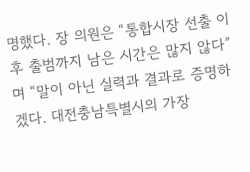명했다. 장 의원은 “통합시장 선출 이후 출범까지 남은 시간은 많지 않다”며 “말이 아닌 실력과 결과로 증명하겠다. 대전충남특별시의 가장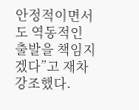안정적이면서도 역동적인 출발을 책임지겠다”고 재차 강조했다.